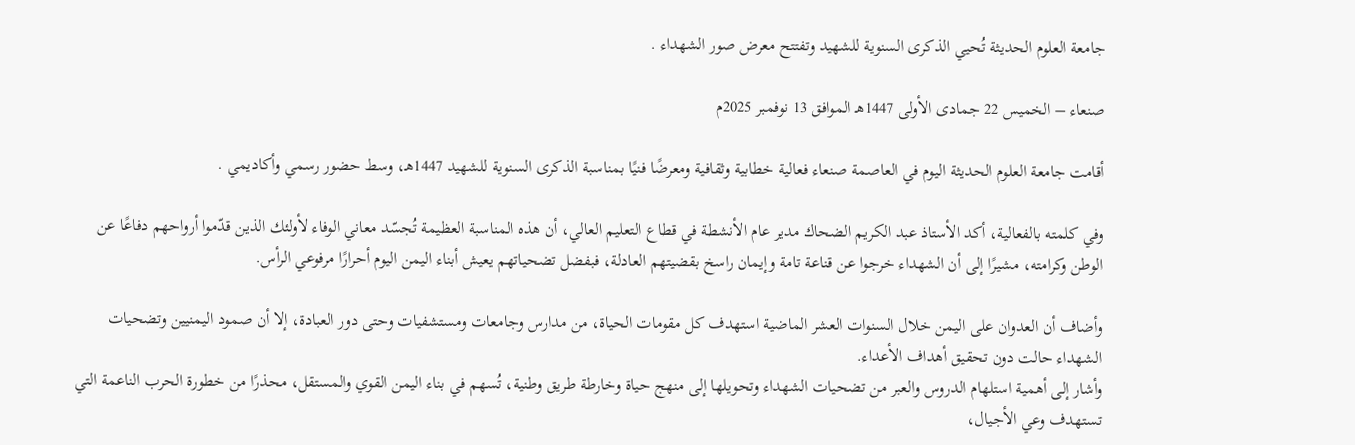جامعة العلوم الحديثة تُحيي الذكرى السنوية للشهيد وتفتتح معرض صور الشهداء .

صنعاء – الخميس 22 جمادى الأولى 1447هـ الموافق 13 نوفمبر 2025م

أقامت جامعة العلوم الحديثة اليوم في العاصمة صنعاء فعالية خطابية وثقافية ومعرضًا فنيًا بمناسبة الذكرى السنوية للشهيد 1447هـ، وسط حضور رسمي وأكاديمي .

وفي كلمته بالفعالية، أكد الأستاذ عبد الكريم الضحاك مدير عام الأنشطة في قطاع التعليم العالي، أن هذه المناسبة العظيمة تُجسّد معاني الوفاء لأولئك الذين قدّموا أرواحهم دفاعًا عن الوطن وكرامته، مشيرًا إلى أن الشهداء خرجوا عن قناعة تامة وإيمان راسخ بقضيتهم العادلة، فبفضل تضحياتهم يعيش أبناء اليمن اليوم أحرارًا مرفوعي الرأس.

وأضاف أن العدوان على اليمن خلال السنوات العشر الماضية استهدف كل مقومات الحياة، من مدارس وجامعات ومستشفيات وحتى دور العبادة، إلا أن صمود اليمنيين وتضحيات الشهداء حالت دون تحقيق أهداف الأعداء.
وأشار إلى أهمية استلهام الدروس والعبر من تضحيات الشهداء وتحويلها إلى منهج حياة وخارطة طريق وطنية، تُسهم في بناء اليمن القوي والمستقل، محذرًا من خطورة الحرب الناعمة التي تستهدف وعي الأجيال،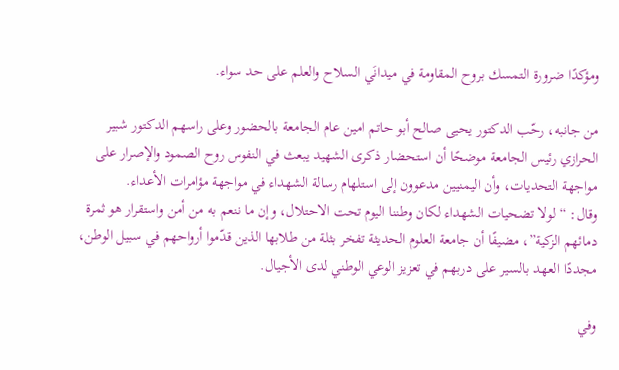ومؤكدًا ضرورة التمسك بروح المقاومة في ميدانَي السلاح والعلم على حد سواء.

من جانبه، رحّب الدكتور يحيى صالح أبو حاتم امين عام الجامعة بالحضور وعلى راسهم الدكتور شبير الحرازي رئيس الجامعة موضحًا أن استحضار ذكرى الشهيد يبعث في النفوس روح الصمود والإصرار على مواجهة التحديات، وأن اليمنيين مدعوون إلى استلهام رسالة الشهداء في مواجهة مؤامرات الأعداء.
وقال: “لولا تضحيات الشهداء لكان وطننا اليوم تحت الاحتلال، وإن ما ننعم به من أمن واستقرار هو ثمرة دمائهم الزكية”، مضيفًا أن جامعة العلوم الحديثة تفخر بثلة من طلابها الذين قدّموا أرواحهم في سبيل الوطن، مجددًا العهد بالسير على دربهم في تعزيز الوعي الوطني لدى الأجيال.

وفي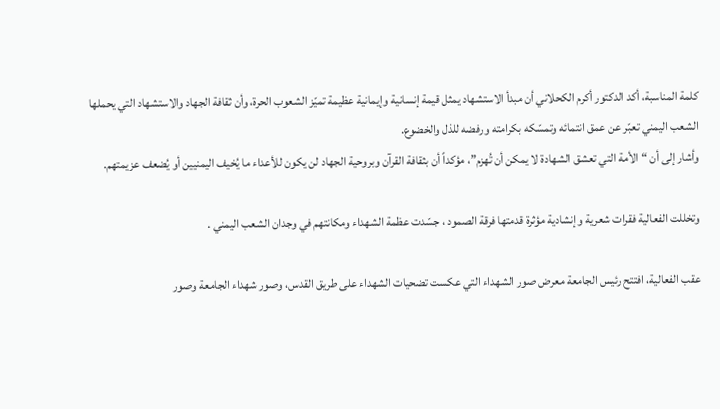كلمة المناسبة، أكد الدكتور أكرم الكحلاني أن مبدأ الاستشهاد يمثل قيمة إنسانية وإيمانية عظيمة تميّز الشعوب الحرة، وأن ثقافة الجهاد والاستشهاد التي يحملها الشعب اليمني تعبّر عن عمق انتمائه وتمسّكه بكرامته ورفضه للذل والخضوع.
وأشار إلى أن “الأمة التي تعشق الشهادة لا يمكن أن تُهزم”، مؤكداً أن بثقافة القرآن وبروحية الجهاد لن يكون للأعداء ما يُخيف اليمنيين أو يُضعف عزيمتهم.

وتخللت الفعالية فقرات شعرية وإنشادية مؤثرة قدمتها فرقة الصمود ، جسّدت عظمة الشهداء ومكانتهم في وجدان الشعب اليمني .

عقب الفعالية، افتتح رئيس الجامعة معرض صور الشهداء التي عكست تضحيات الشهداء على طريق القدس، وصور شهداء الجامعة وصور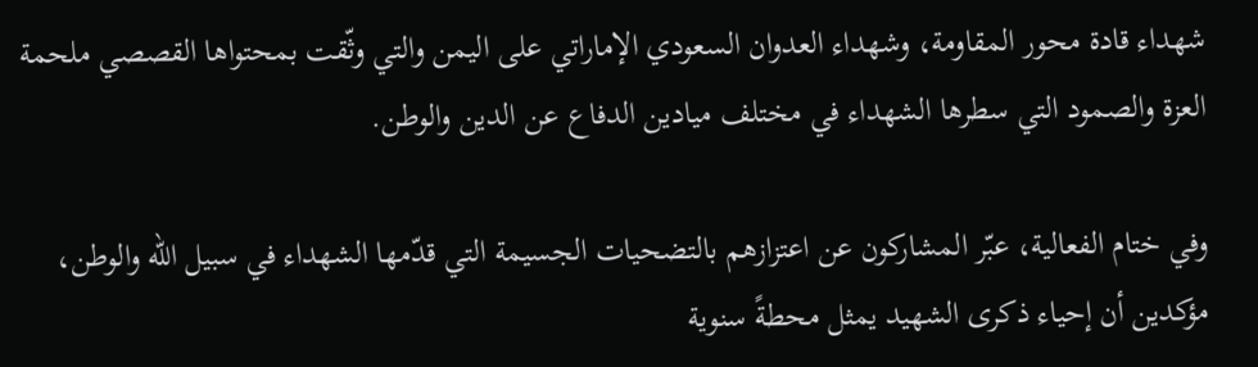شهداء قادة محور المقاومة، وشهداء العدوان السعودي الإماراتي على اليمن والتي وثّقت بمحتواها القصصي ملحمة العزة والصمود التي سطرها الشهداء في مختلف ميادين الدفاع عن الدين والوطن.

وفي ختام الفعالية، عبّر المشاركون عن اعتزازهم بالتضحيات الجسيمة التي قدّمها الشهداء في سبيل الله والوطن، مؤكدين أن إحياء ذكرى الشهيد يمثل محطةً سنوية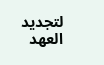لتجديد العهد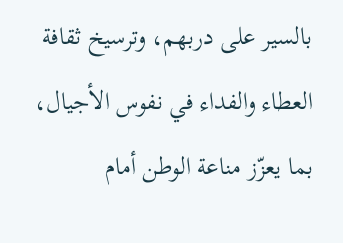بالسير على دربهم، وترسيخ ثقافة العطاء والفداء في نفوس الأجيال، بما يعزّز مناعة الوطن أمام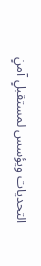التحديات ويؤسس لمستقبلٍ آمنٍ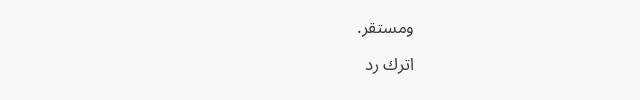ومستقر.

اترك رد